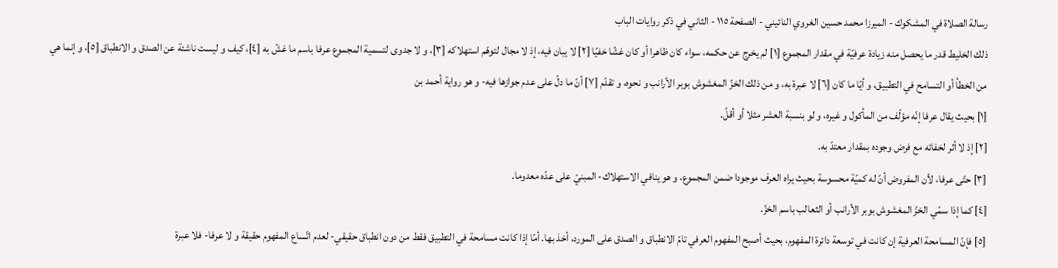رسالة الصلاة في المشكوك - الميرزا محمد حسين الغروي النائيني - الصفحة ١١٥ - الثاني في ذكر روايات الباب
ذلك الخليط قدر ما يحصل منه زيادة عرفيّة في مقدار المجموع [١] لم يخرج عن حكمه، سواء كان ظاهرا أو كان غشّا خفيّا [٢] لا يبان فيه، إذ لا مجال لتوهّم استهلاكه [٣]، و لا جدوى لتسمية المجموع عرفا باسم ما غشّ به [٤]، كيف و ليست ناشئة عن الصدق و الانطباق [٥]، و إنما هي من الخطأ أو التسامح في التطبيق، و أيّا ما كان [٦] لا عبرة به، و من ذلك الخزّ المغشوش بوبر الأرانب و نحوه، و تقدّم [٧] أنّ ما دلّ على عدم جوازها فيه- و هو رواية أحمد بن
[١] بحيث يقال عرفا إنّه مؤلّف من المأكول و غيره، و لو بنسبة العشر مثلا أو أقلّ.
[٢] إذ لا أثر لخفائه مع فرض وجوده بمقدار معتدّ به.
[٣] حتّى عرفا، لأن المفروض أنّ له كميّة محسوسة بحيث يراه العرف موجودا ضمن المجموع، و هو ينافي الاستهلاك- المبنيّ على عدّه معدوما.
[٤] كما إذا سمّي الخزّ المغشوش بوبر الأرانب أو الثعالب باسم الخزّ.
[٥] فإنّ المسامحة العرفية إن كانت في توسعة دائرة المفهوم، بحيث أصبح المفهوم العرفي تامّ الانطباق و الصدق على المورد، أخذ بها. أمّا إذا كانت مسامحة في التطبيق فقط من دون انطباق حقيقي- لعدم اتّساع المفهوم حقيقة و لا عرفا- فلا عبرة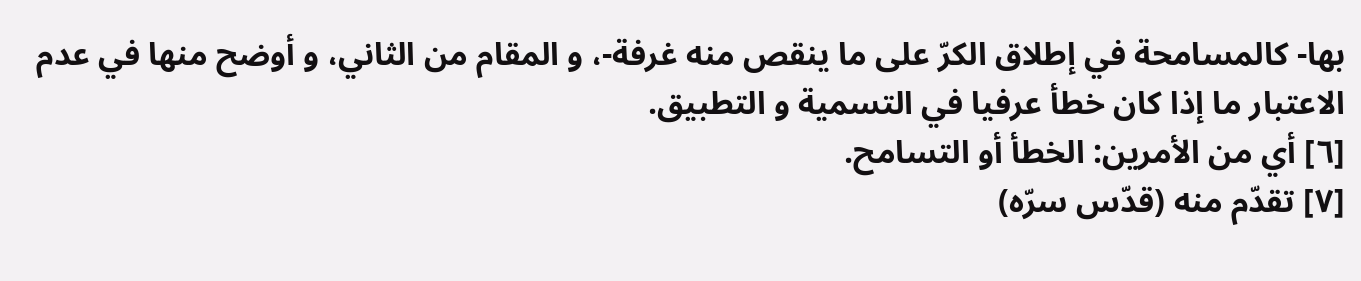بها- كالمسامحة في إطلاق الكرّ على ما ينقص منه غرفة-، و المقام من الثاني، و أوضح منها في عدم الاعتبار ما إذا كان خطأ عرفيا في التسمية و التطبيق.
[٦] أي من الأمرين: الخطأ أو التسامح.
[٧] تقدّم منه (قدّس سرّه)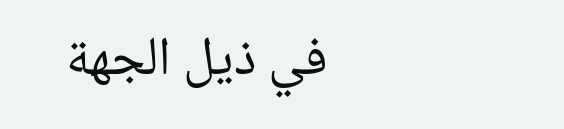في ذيل الجهة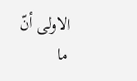الاولى أنّ ما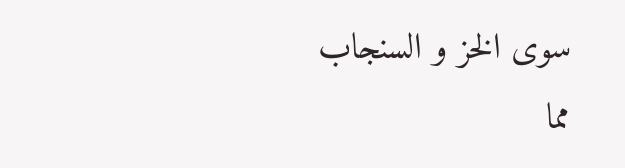سوى الخز و السنجاب مما